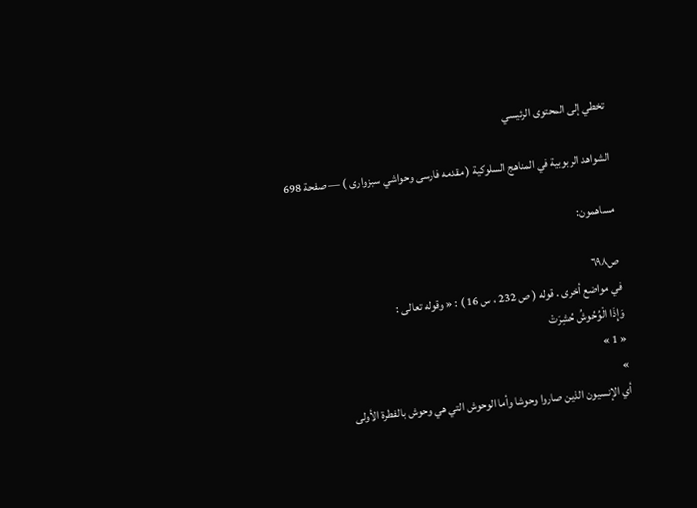تخطي إلى المحتوى الرئيسي

الشواهد الربوبية في المناهج السلوكية ( مقدمه فارسى وحواشي سبزوارى ) — صفحة 698

مساهمون:

ص٦٩٨
في مواضع أخرى . قوله ( ص 232 ، س 16 ) : « وقوله تعالى :
وَإِذَا الْوُحُوشُ حُشِرَتْ
« 1 »
»
أي الإنسيون الذين صاروا وحوشا وأما الوحوش التي هي وحوش بالفطرة الأولى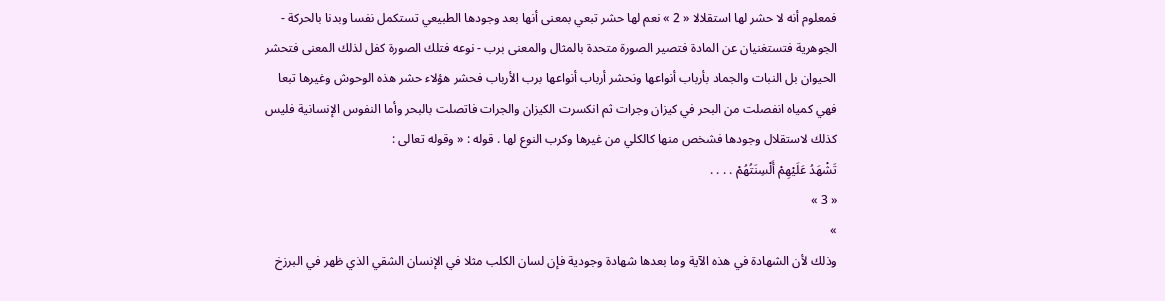فمعلوم أنه لا حشر لها استقلالا « 2 » نعم لها حشر تبعي بمعنى أنها بعد وجودها الطبيعي تستكمل نفسا وبدنا بالحركة - الجوهرية فتستغنيان عن المادة فتصير الصورة متحدة بالمثال والمعنى برب - نوعه فتلك الصورة كفل لذلك المعنى فتحشر الحيوان بل النبات والجماد بأرباب أنواعها ونحشر أرباب أنواعها برب الأرباب فحشر هؤلاء حشر هذه الوحوش وغيرها تبعا فهي كمياه انفصلت من البحر في كيزان وجرات ثم انكسرت الكيزان والجرات فاتصلت بالبحر وأما النفوس الإنسانية فليس كذلك لاستقلال وجودها فشخص منها كالكلي من غيرها وكرب النوع لها . قوله : « وقوله تعالى :
تَشْهَدُ عَلَيْهِمْ أَلْسِنَتُهُمْ . . . .
« 3 »
»
وذلك لأن الشهادة في هذه الآية وما بعدها شهادة وجودية فإن لسان الكلب مثلا في الإنسان الشقي الذي ظهر في البرزخ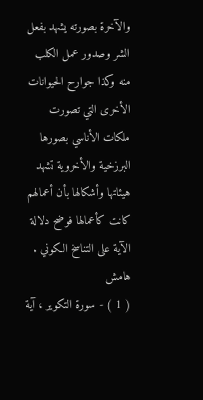والآخرة بصورته يشهد بفعل الشر وصدور عمل الكلب منه وكذا جوارح الحيوانات الأخرى التي تصورت ملكات الأناسي بصورها البرزخية والأخروية تشهد هيئاتها وأشكالها بأن أعمالهم كانت كأعمالها فوضح دلالة الآية على التناسخ الكوني .
هامش
( 1 ) - سورة التكوير ، آية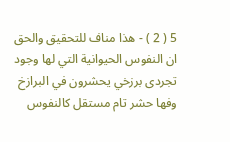5 ( 2 ) - هذا مناف للتحقيق والحق ان النفوس الحيوانية التي لها وجود تجردى برزخي يحشرون في البرازخ وفها حشر تام مستقل كالنفوس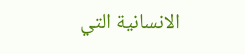الانسانية التي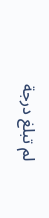لم تبلغ درجة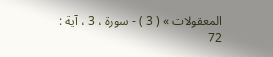المعقولات » ( 3 ) - سورة ، 3 ، آية : 72